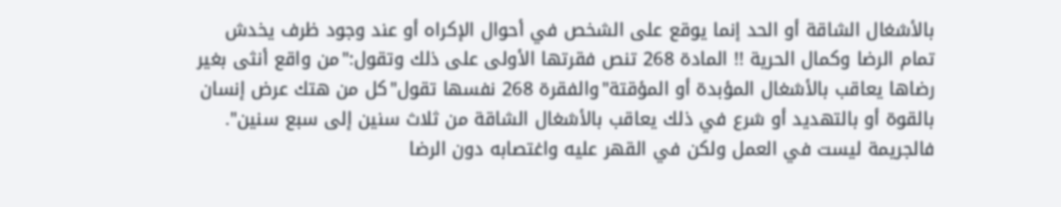بالأشغال الشاقة أو الحد إنما يوقع على الشخص في أحوال الإكراه أو عند وجود ظرف يخدش تمام الرضا وكمال الحرية !! المادة 268 تنص فقرتها الأولى على ذلك وتقول:"من واقع أنثى بغير رضاها يعاقب بالأشغال المؤبدة أو المؤقتة"والفقرة 268 نفسها تقول"كل من هتك عرض إنسان بالقوة أو بالتهديد أو شرع في ذلك يعاقب بالأشغال الشاقة من ثلاث سنين إلى سبع سنين". فالجريمة ليست في العمل ولكن في القهر عليه واغتصابه دون الرضا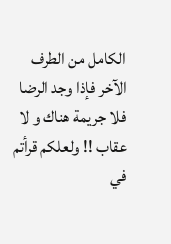الكامل من الطرف الآخر فإذا وجد الرضا فلا جريمة هناك و لا عقاب !! ولعلكم قرأتم في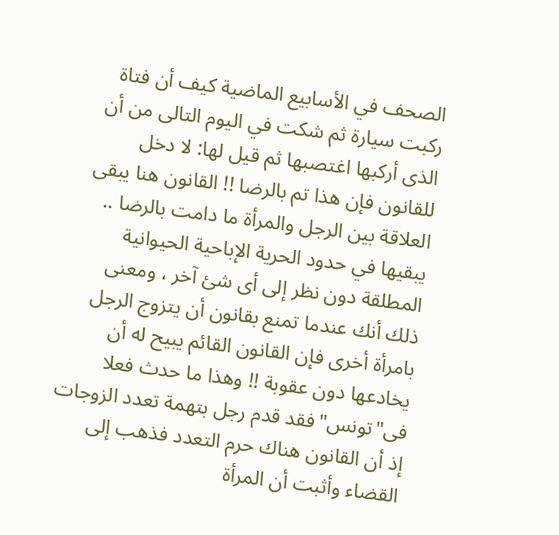الصحف في الأسابيع الماضية كيف أن فتاة ركبت سيارة ثم شكت في اليوم التالى من أن الذى أركبها اغتصبها ثم قيل لها: لا دخل للقانون فإن هذا تم بالرضا !! القانون هنا يبقى العلاقة بين الرجل والمرأة ما دامت بالرضا .. يبقيها في حدود الحرية الإباحية الحيوانية المطلقة دون نظر إلى أى شئ آخر ، ومعنى ذلك أنك عندما تمنع بقانون أن يتزوج الرجل بامرأة أخرى فإن القانون القائم يبيح له أن يخادعها دون عقوبة !! وهذا ما حدث فعلا فى"تونس"فقد قدم رجل بتهمة تعدد الزوجات إذ أن القانون هناك حرم التعدد فذهب إلى القضاء وأثبت أن المرأة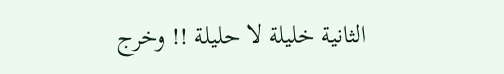الثانية خليلة لا حليلة !! وخرج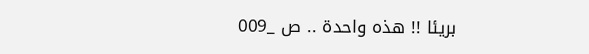بريئا !! هذه واحدة .. ص _009